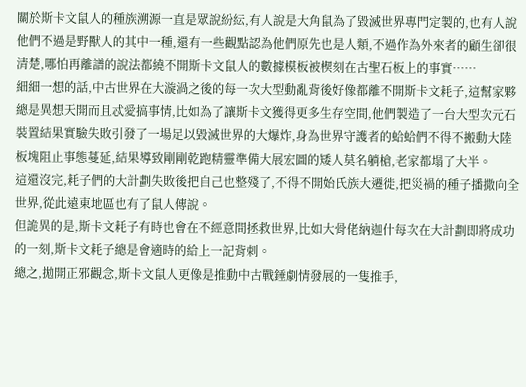關於斯卡文鼠人的種族溯源一直是眾說紛紜,有人說是大角鼠為了毀滅世界專門定製的,也有人說他們不過是野獸人的其中一種,還有一些觀點認為他們原先也是人類,不過作為外來者的顧生卻很清楚,哪怕再離譜的說法都繞不開斯卡文鼠人的數據模板被楔刻在古聖石板上的事實……
細細一想的話,中古世界在大漩渦之後的每一次大型動亂背後好像都離不開斯卡文耗子,這幫家夥總是異想天開而且忒愛搞事情,比如為了讓斯卡文獲得更多生存空間,他們製造了一台大型次元石裝置結果實驗失敗引發了一場足以毀滅世界的大爆炸,身為世界守護者的蛤蛤們不得不搬動大陸板塊阻止事態蔓延,結果導致剛剛乾跑精靈準備大展宏圖的矮人莫名躺槍,老家都塌了大半。
這還沒完,耗子們的大計劃失敗後把自己也整殘了,不得不開始氏族大遷徙,把災禍的種子播撒向全世界,從此遠東地區也有了鼠人傳說。
但詭異的是,斯卡文耗子有時也會在不經意間拯救世界,比如大骨佬納迦什每次在大計劃即將成功的一刻,斯卡文耗子總是會適時的給上一記背刺。
總之,拋開正邪觀念,斯卡文鼠人更像是推動中古戰錘劇情發展的一隻推手,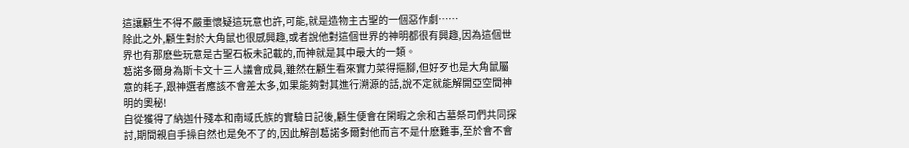這讓顧生不得不嚴重懷疑這玩意也許,可能,就是造物主古聖的一個惡作劇……
除此之外,顧生對於大角鼠也很感興趣,或者說他對這個世界的神明都很有興趣,因為這個世界也有那麽些玩意是古聖石板未記載的,而神就是其中最大的一類。
葛諾多爾身為斯卡文十三人議會成員,雖然在顧生看來實力菜得摳腳,但好歹也是大角鼠屬意的耗子,跟神選者應該不會差太多,如果能夠對其進行溯源的話,說不定就能解開亞空間神明的奧秘!
自從獲得了納迦什殘本和南域氏族的實驗日記後,顧生便會在閑暇之余和古墓祭司們共同探討,期間親自手操自然也是免不了的,因此解剖葛諾多爾對他而言不是什麽難事,至於會不會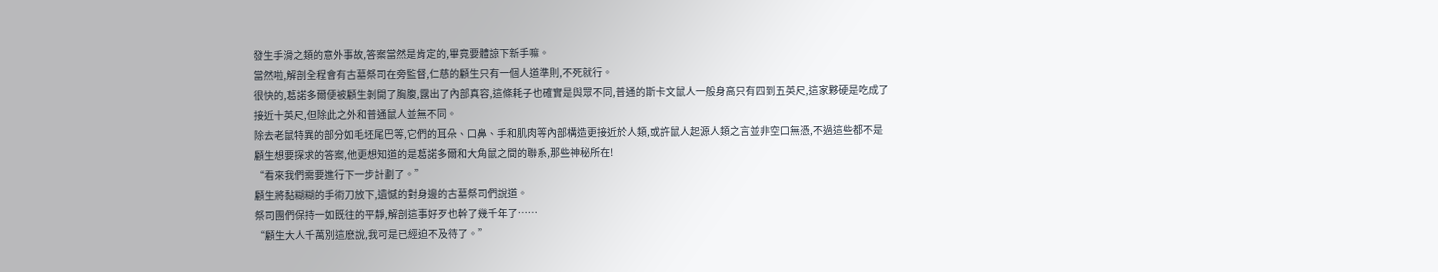發生手滑之類的意外事故,答案當然是肯定的,畢竟要體諒下新手嘛。
當然啦,解剖全程會有古墓祭司在旁監督,仁慈的顧生只有一個人道準則,不死就行。
很快的,葛諾多爾便被顧生剝開了胸腹,露出了內部真容,這條耗子也確實是與眾不同,普通的斯卡文鼠人一般身高只有四到五英尺,這家夥硬是吃成了接近十英尺,但除此之外和普通鼠人並無不同。
除去老鼠特異的部分如毛坯尾巴等,它們的耳朵、口鼻、手和肌肉等內部構造更接近於人類,或許鼠人起源人類之言並非空口無憑,不過這些都不是顧生想要探求的答案,他更想知道的是葛諾多爾和大角鼠之間的聯系,那些神秘所在!
“看來我們需要進行下一步計劃了。”
顧生將黏糊糊的手術刀放下,遺憾的對身邊的古墓祭司們說道。
祭司團們保持一如既往的平靜,解剖這事好歹也幹了幾千年了……
“顧生大人千萬別這麽說,我可是已經迫不及待了。”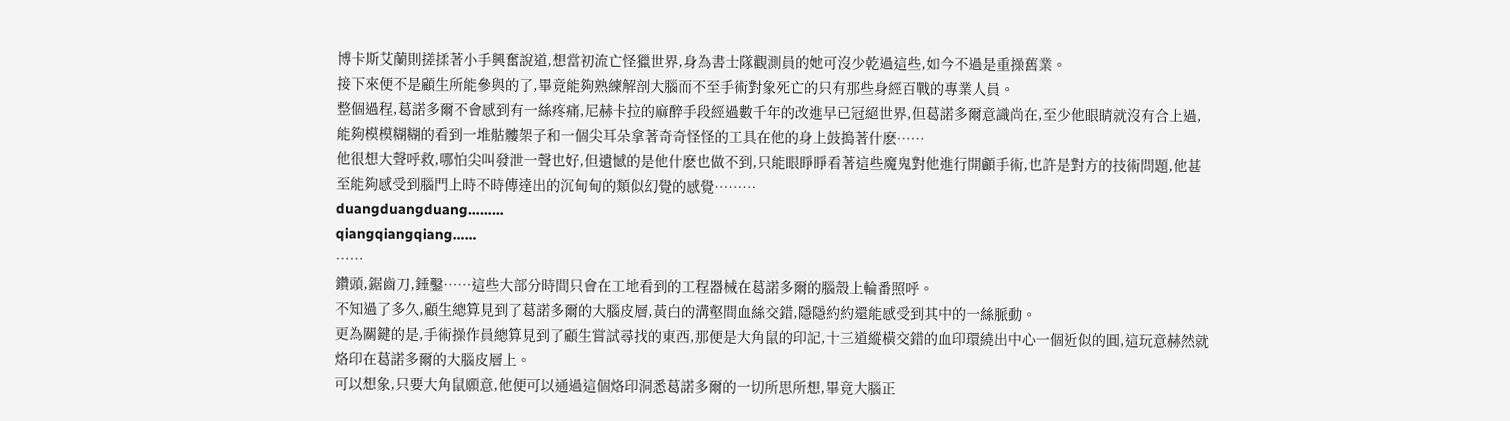博卡斯艾蘭則搓揉著小手興奮說道,想當初流亡怪獵世界,身為書士隊觀測員的她可沒少乾過這些,如今不過是重操舊業。
接下來便不是顧生所能參與的了,畢竟能夠熟練解剖大腦而不至手術對象死亡的只有那些身經百戰的專業人員。
整個過程,葛諾多爾不會感到有一絲疼痛,尼赫卡拉的麻醉手段經過數千年的改進早已冠絕世界,但葛諾多爾意識尚在,至少他眼睛就沒有合上過,能夠模模糊糊的看到一堆骷髏架子和一個尖耳朵拿著奇奇怪怪的工具在他的身上鼓搗著什麽……
他很想大聲呼救,哪怕尖叫發泄一聲也好,但遺憾的是他什麽也做不到,只能眼睜睜看著這些魔鬼對他進行開顱手術,也許是對方的技術問題,他甚至能夠感受到腦門上時不時傳達出的沉甸甸的類似幻覺的感覺………
duangduangduang………
qiangqiangqiang……
……
鑽頭,鋸齒刀,錘鑿……這些大部分時間只會在工地看到的工程器械在葛諾多爾的腦殼上輪番照呼。
不知過了多久,顧生總算見到了葛諾多爾的大腦皮層,黃白的溝壑間血絲交錯,隱隱約約還能感受到其中的一絲脈動。
更為關鍵的是,手術操作員總算見到了顧生嘗試尋找的東西,那便是大角鼠的印記,十三道縱橫交錯的血印環繞出中心一個近似的圓,這玩意赫然就烙印在葛諾多爾的大腦皮層上。
可以想象,只要大角鼠願意,他便可以通過這個烙印洞悉葛諾多爾的一切所思所想,畢竟大腦正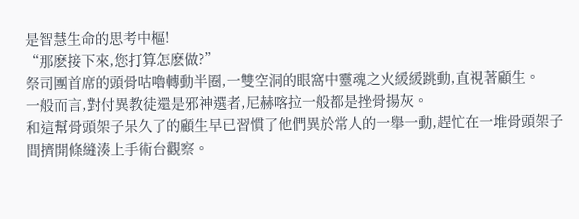是智慧生命的思考中樞!
“那麽接下來,您打算怎麽做?”
祭司團首席的頭骨咕嚕轉動半圈,一雙空洞的眼窩中靈魂之火緩緩跳動,直視著顧生。
一般而言,對付異教徒還是邪神選者,尼赫喀拉一般都是挫骨揚灰。
和這幫骨頭架子呆久了的顧生早已習慣了他們異於常人的一舉一動,趕忙在一堆骨頭架子間擠開條縫湊上手術台觀察。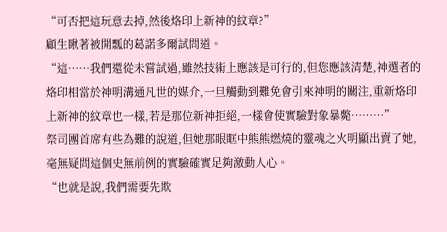“可否把這玩意去掉,然後烙印上新神的紋章?”
顧生瞅著被開瓢的葛諾多爾試問道。
“這……我們還從未嘗試過,雖然技術上應該是可行的,但您應該清楚,神選者的烙印相當於神明溝通凡世的媒介,一旦觸動到難免會引來神明的關注,重新烙印上新神的紋章也一樣,若是那位新神拒絕,一樣會使實驗對象暴斃………”
祭司團首席有些為難的說道,但她那眼眶中熊熊燃燒的靈魂之火明顯出賣了她,毫無疑問這個史無前例的實驗確實足夠激動人心。
“也就是說,我們需要先欺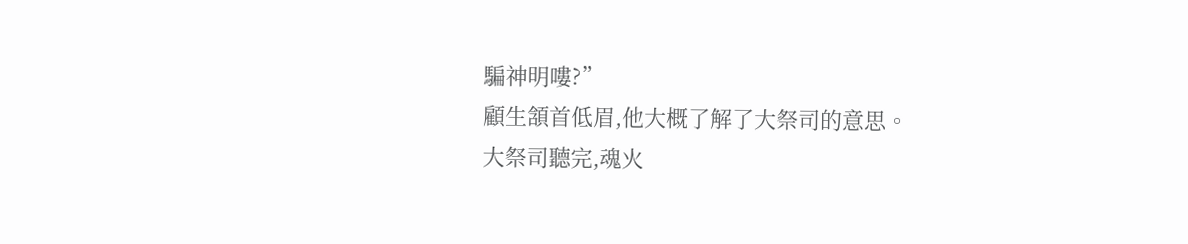騙神明嘍?”
顧生頷首低眉,他大概了解了大祭司的意思。
大祭司聽完,魂火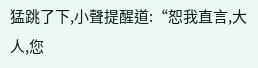猛跳了下,小聲提醒道:“恕我直言,大人,您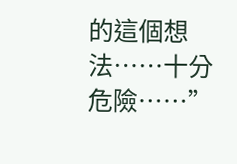的這個想法……十分危險……”